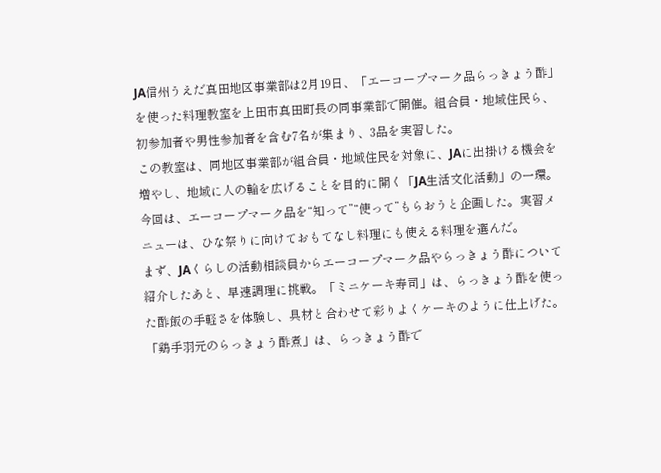JA信州うえだ真田地区事業部は2月19日、「エーコープマーク品らっきょう酢」を使った料理教室を上田市真田町長の同事業部で開催。組合員・地域住民ら、初参加者や男性参加者を含む7名が集まり、3品を実習した。
この教室は、同地区事業部が組合員・地域住民を対象に、JAに出掛ける機会を増やし、地域に人の輪を広げることを目的に開く「JA生活文化活動」の一環。今回は、エーコープマーク品を“知って”“使って”もらおうと企画した。実習メニューは、ひな祭りに向けておもてなし料理にも使える料理を選んだ。
まず、JAくらしの活動相談員からエーコープマーク品やらっきょう酢について紹介したあと、早速調理に挑戦。「ミニケーキ寿司」は、らっきょう酢を使った酢飯の手軽さを体験し、具材と合わせて彩りよくケーキのように仕上げた。「鶏手羽元のらっきょう酢煮」は、らっきょう酢で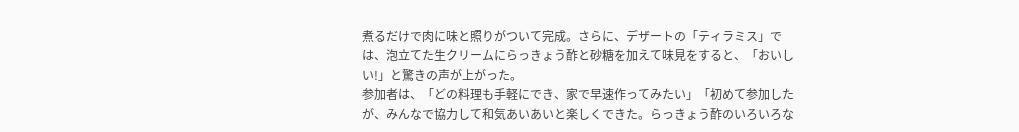煮るだけで肉に味と照りがついて完成。さらに、デザートの「ティラミス」では、泡立てた生クリームにらっきょう酢と砂糖を加えて味見をすると、「おいしい!」と驚きの声が上がった。
参加者は、「どの料理も手軽にでき、家で早速作ってみたい」「初めて参加したが、みんなで協力して和気あいあいと楽しくできた。らっきょう酢のいろいろな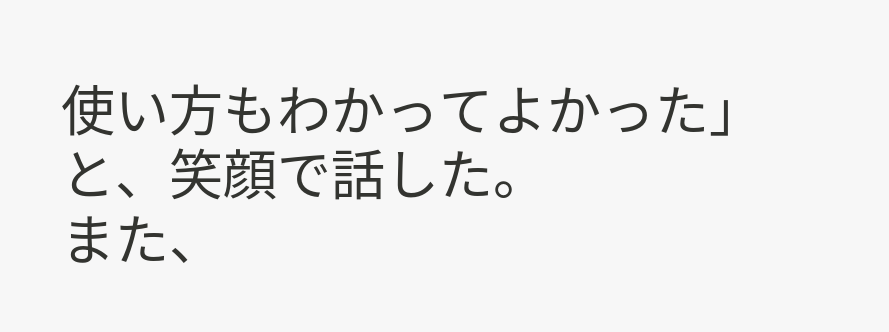使い方もわかってよかった」と、笑顔で話した。
また、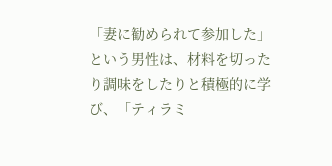「妻に勧められて参加した」という男性は、材料を切ったり調味をしたりと積極的に学び、「ティラミ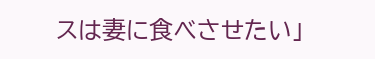スは妻に食べさせたい」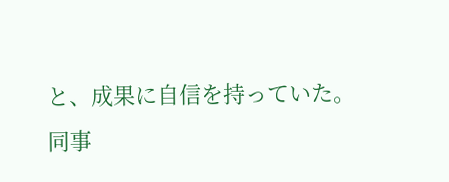と、成果に自信を持っていた。
同事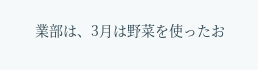業部は、3月は野菜を使ったお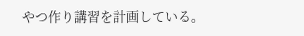やつ作り講習を計画している。